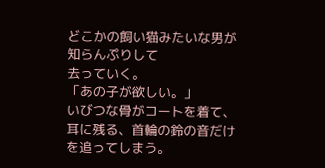どこかの飼い猫みたいな男が
知らんぷりして
去っていく。
「あの子が欲しい。」
いびつな骨がコートを着て、
耳に残る、首輪の鈴の音だけを追ってしまう。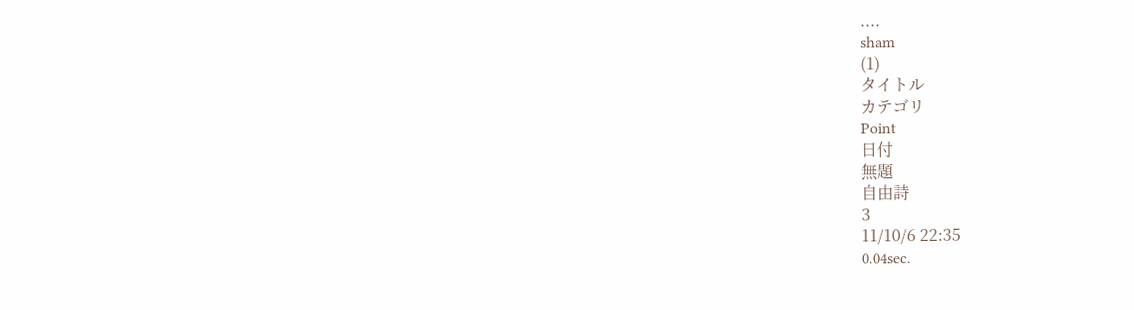....
sham
(1)
タイトル
カテゴリ
Point
日付
無題
自由詩
3
11/10/6 22:35
0.04sec.